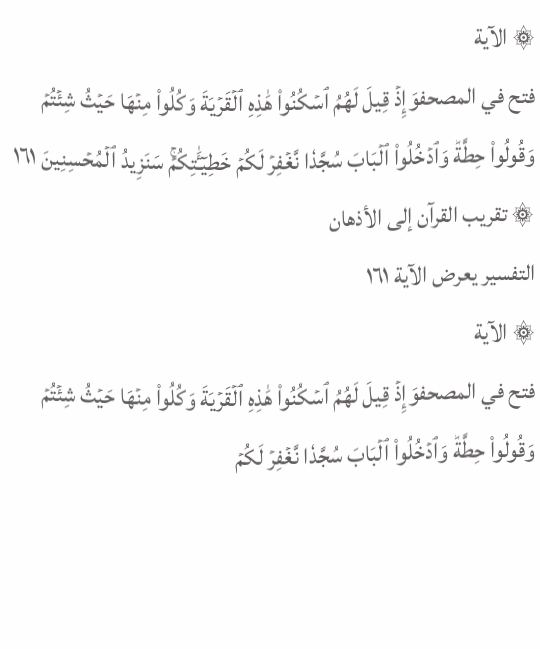۞ الآية
فتح في المصحفوَإِذۡ قِيلَ لَهُمُ ٱسۡكُنُواْ هَٰذِهِ ٱلۡقَرۡيَةَ وَكُلُواْ مِنۡهَا حَيۡثُ شِئۡتُمۡ وَقُولُواْ حِطَّةٞ وَٱدۡخُلُواْ ٱلۡبَابَ سُجَّدٗا نَّغۡفِرۡ لَكُمۡ خَطِيٓـَٰٔتِكُمۡۚ سَنَزِيدُ ٱلۡمُحۡسِنِينَ ١٦١
۞ تقريب القرآن إلى الأذهان
التفسير يعرض الآية ١٦١
۞ الآية
فتح في المصحفوَإِذۡ قِيلَ لَهُمُ ٱسۡكُنُواْ هَٰذِهِ ٱلۡقَرۡيَةَ وَكُلُواْ مِنۡهَا حَيۡثُ شِئۡتُمۡ وَقُولُواْ حِطَّةٞ وَٱدۡخُلُواْ ٱلۡبَابَ سُجَّدٗا نَّغۡفِرۡ لَكُمۡ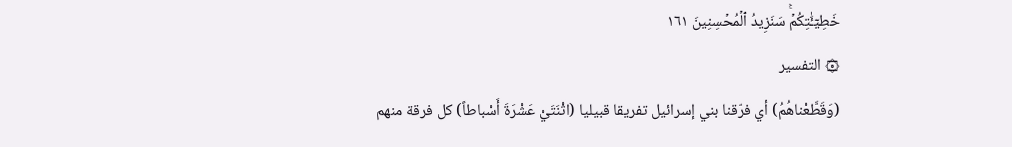خَطِيٓـَٰٔتِكُمۡۚ سَنَزِيدُ ٱلۡمُحۡسِنِينَ ١٦١
۞ التفسير
(وَقَطَّعْناهُمُ) أي فرّقنا بني إسرائيل تفريقا قبيليا (اثْنَتَيْ عَشْرَةَ أَسْباطاً) كل فرقة منهم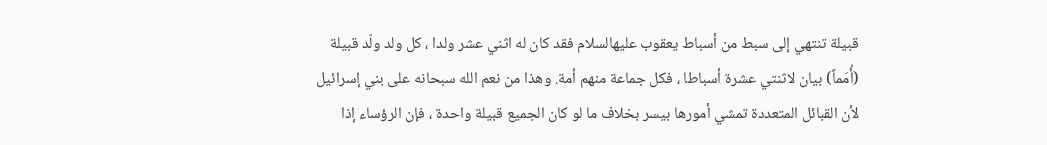قبيلة تنتهي إلى سبط من أسباط يعقوب عليهالسلام فقد كان له اثني عشر ولدا ، كل ولد ولّد قبيلة (أُمَماً) بيان لاثنتي عشرة أسباطا ، فكل جماعة منهم أمة. وهذا من نعم الله سبحانه على بني إسرائيل لأن القبائل المتعددة تمشي أمورها بيسر بخلاف ما لو كان الجميع قبيلة واحدة ، فإن الرؤساء إذا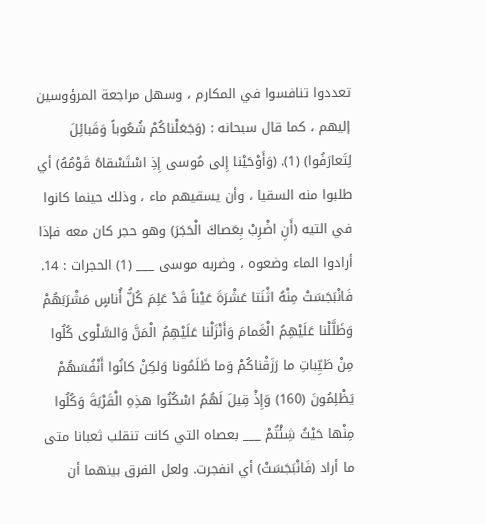تعددوا تنافسوا في المكارم ، وسهل مراجعة المرؤوسين إليهم ، كما قال سبحانه : (وَجَعَلْناكُمْ شُعُوباً وَقَبائِلَ لِتَعارَفُوا) (1). (وَأَوْحَيْنا إِلى مُوسى إِذِ اسْتَسْقاهُ قَوْمُهُ) أي طلبوا منه السقيا ، وأن يسقيهم ماء ، وذلك حينما كانوا في التيه (أَنِ اضْرِبْ بِعَصاكَ الْحَجَرَ) وهو حجر كان معه فإذا أرادوا الماء وضعوه ، وضربه موسى ___ (1) الحجرات : 14. فَانْبَجَسَتْ مِنْهُ اثْنَتا عَشْرَةَ عَيْناً قَدْ عَلِمَ كُلُّ أُناسٍ مَشْرَبَهُمْ وَظَلَّلْنا عَلَيْهِمُ الْغَمامَ وَأَنْزَلْنا عَلَيْهِمُ الْمَنَّ وَالسَّلْوى كُلُوا مِنْ طَيِّباتِ ما رَزَقْناكُمْ وَما ظَلَمُونا وَلكِنْ كانُوا أَنْفُسَهُمْ يَظْلِمُونَ (160) وَإِذْ قِيلَ لَهُمُ اسْكُنُوا هذِهِ الْقَرْيَةَ وَكُلُوا مِنْها حَيْثُ شِئْتُمْ ___ بعصاه التي كانت تنقلب ثعبانا متى ما أراد (فَانْبَجَسَتْ) أي انفجرت. ولعل الفرق بينهما أن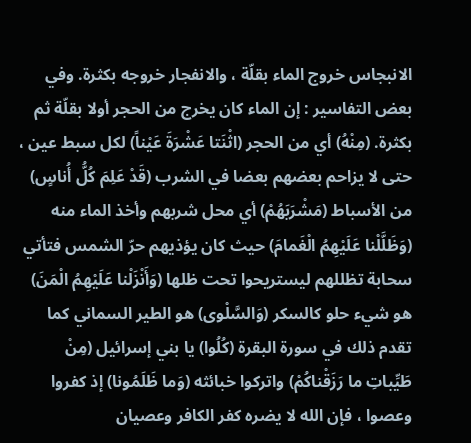الانبجاس خروج الماء بقلّة ، والانفجار خروجه بكثرة. وفي بعض التفاسير : إن الماء كان يخرج من الحجر أولا بقلّة ثم بكثرة. (مِنْهُ) أي من الحجر (اثْنَتا عَشْرَةَ عَيْناً) لكل سبط عين ، حتى لا يزاحم بعضهم بعضا في الشرب (قَدْ عَلِمَ كُلُّ أُناسٍ) من الأسباط (مَشْرَبَهُمْ) أي محل شربهم وأخذ الماء منه (وَظَلَّلْنا عَلَيْهِمُ الْغَمامَ) حيث كان يؤذيهم حرّ الشمس فتأتي سحابة تظللهم ليستريحوا تحت ظلها (وَأَنْزَلْنا عَلَيْهِمُ الْمَنَ) هو شيء حلو كالسكر (وَالسَّلْوى) هو الطير السماني كما تقدم ذلك في سورة البقرة (كُلُوا) يا بني إسرائيل (مِنْ طَيِّباتِ ما رَزَقْناكُمْ) واتركوا خبائثه (وَما ظَلَمُونا) إذ كفروا وعصوا ، فإن الله لا يضره كفر الكافر وعصيان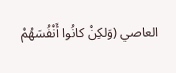العاصي (وَلكِنْ كانُوا أَنْفُسَهُمْ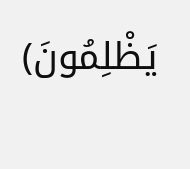يَظْلِمُونَ)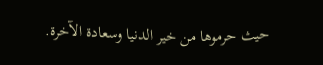حيث حرموها من خير الدنيا وسعادة الآخرة.